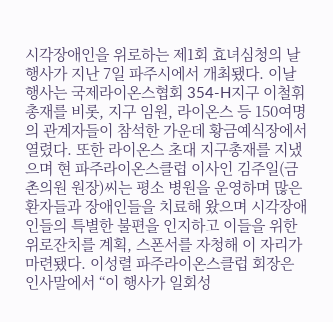시각장애인을 위로하는 제1회 효녀심청의 날 행사가 지난 7일 파주시에서 개최됐다. 이날 행사는 국제라이온스협회 354-H지구 이철휘 총재를 비롯, 지구 임원, 라이온스 등 150여명의 관계자들이 참석한 가운데 황금예식장에서 열렸다. 또한 라이온스 초대 지구총재를 지냈으며 현 파주라이온스클럽 이사인 김주일(금촌의원 원장)씨는 평소 병원을 운영하며 많은 환자들과 장애인들을 치료해 왔으며 시각장애인들의 특별한 불편을 인지하고 이들을 위한 위로잔치를 계획, 스폰서를 자청해 이 자리가 마련됐다. 이성렬 파주라이온스클럽 회장은 인사말에서 “이 행사가 일회성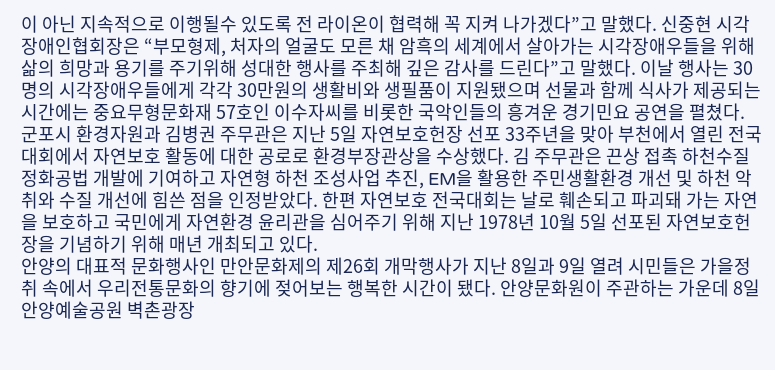이 아닌 지속적으로 이행될수 있도록 전 라이온이 협력해 꼭 지켜 나가겠다”고 말했다. 신중현 시각장애인협회장은 “부모형제, 처자의 얼굴도 모른 채 암흑의 세계에서 살아가는 시각장애우들을 위해 삶의 희망과 용기를 주기위해 성대한 행사를 주최해 깊은 감사를 드린다”고 말했다. 이날 행사는 30명의 시각장애우들에게 각각 30만원의 생활비와 생필품이 지원됐으며 선물과 함께 식사가 제공되는 시간에는 중요무형문화재 57호인 이수자씨를 비롯한 국악인들의 흥겨운 경기민요 공연을 펼쳤다.
군포시 환경자원과 김병권 주무관은 지난 5일 자연보호헌장 선포 33주년을 맞아 부천에서 열린 전국대회에서 자연보호 활동에 대한 공로로 환경부장관상을 수상했다. 김 주무관은 끈상 접촉 하천수질정화공법 개발에 기여하고 자연형 하천 조성사업 추진, EM을 활용한 주민생활환경 개선 및 하천 악취와 수질 개선에 힘쓴 점을 인정받았다. 한편 자연보호 전국대회는 날로 훼손되고 파괴돼 가는 자연을 보호하고 국민에게 자연환경 윤리관을 심어주기 위해 지난 1978년 10월 5일 선포된 자연보호헌장을 기념하기 위해 매년 개최되고 있다.
안양의 대표적 문화행사인 만안문화제의 제26회 개막행사가 지난 8일과 9일 열려 시민들은 가을정취 속에서 우리전통문화의 향기에 젖어보는 행복한 시간이 됐다. 안양문화원이 주관하는 가운데 8일 안양예술공원 벽촌광장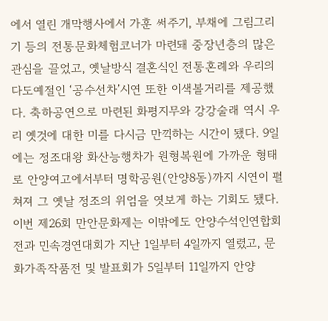에서 열린 개막행사에서 가훈 써주기, 부채에 그림그리기 등의 전통문화체험코너가 마련돼 중장년층의 많은 관심을 끌었고, 옛날방식 결혼식인 전통혼례와 우리의 다도예절인 ‘공수선차’시연 또한 이색볼거리를 제공했다. 축하공연으로 마련된 화평지무와 강강술래 역시 우리 옛것에 대한 미를 다시금 만끽하는 시간이 됐다. 9일에는 정조대왕 화산능행차가 원형복원에 가까운 형태로 안양여고에서부터 명학공원(안양8동)까지 시연이 펼쳐져 그 옛날 정조의 위엄을 엿보게 하는 기회도 됐다. 이번 제26회 만안문화제는 이밖에도 안양수석인연합회전과 민속경연대회가 지난 1일부터 4일까지 열렸고, 문화가족작품전 및 발표회가 5일부터 11일까지 안양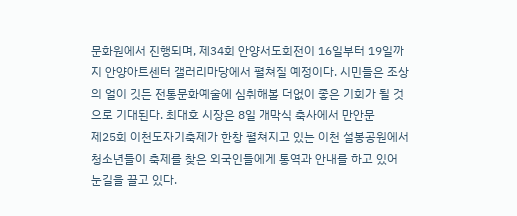문화원에서 진행되며, 제34회 안양서도회전이 16일부터 19일까지 안양아트센터 갤러리마당에서 펼쳐질 예정이다. 시민들은 조상의 얼이 깃든 전통문화예술에 심취해볼 더없이 좋은 기회가 될 것으로 기대된다. 최대호 시장은 8일 개막식 축사에서 만안문
제25회 이천도자기축제가 한창 펼쳐지고 있는 이천 설봉공원에서 청소년들이 축제를 찾은 외국인들에게 통역과 안내를 하고 있어 눈길을 끌고 있다.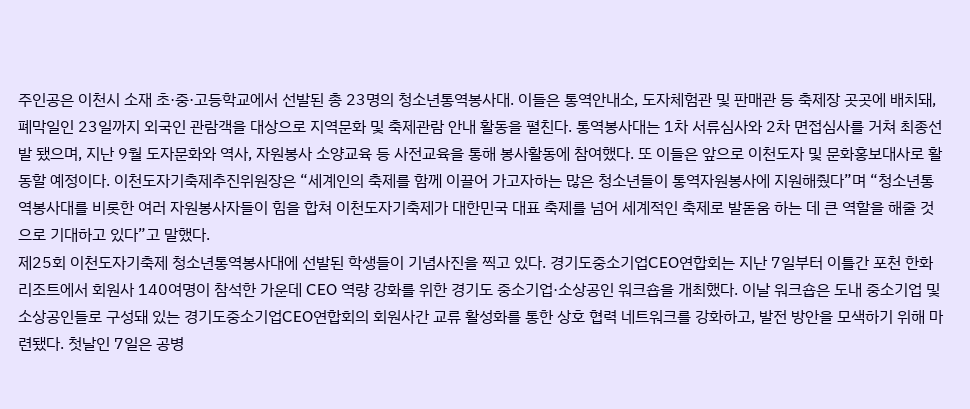주인공은 이천시 소재 초·중·고등학교에서 선발된 총 23명의 청소년통역봉사대. 이들은 통역안내소, 도자체험관 및 판매관 등 축제장 곳곳에 배치돼, 폐막일인 23일까지 외국인 관람객을 대상으로 지역문화 및 축제관람 안내 활동을 펼친다. 통역봉사대는 1차 서류심사와 2차 면접심사를 거쳐 최종선발 됐으며, 지난 9월 도자문화와 역사, 자원봉사 소양교육 등 사전교육을 통해 봉사활동에 참여했다. 또 이들은 앞으로 이천도자 및 문화홍보대사로 활동할 예정이다. 이천도자기축제추진위원장은 “세계인의 축제를 함께 이끌어 가고자하는 많은 청소년들이 통역자원봉사에 지원해줬다”며 “청소년통역봉사대를 비롯한 여러 자원봉사자들이 힘을 합쳐 이천도자기축제가 대한민국 대표 축제를 넘어 세계적인 축제로 발돋움 하는 데 큰 역할을 해줄 것으로 기대하고 있다”고 말했다.
제25회 이천도자기축제 청소년통역봉사대에 선발된 학생들이 기념사진을 찍고 있다. 경기도중소기업CEO연합회는 지난 7일부터 이틀간 포천 한화리조트에서 회원사 140여명이 참석한 가운데 CEO 역량 강화를 위한 경기도 중소기업·소상공인 워크숍을 개최했다. 이날 워크숍은 도내 중소기업 및 소상공인들로 구성돼 있는 경기도중소기업CEO연합회의 회원사간 교류 활성화를 통한 상호 협력 네트워크를 강화하고, 발전 방안을 모색하기 위해 마련됐다. 첫날인 7일은 공병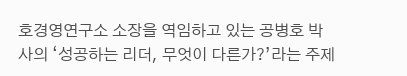호경영연구소 소장을 역임하고 있는 공병호 박사의 ‘성공하는 리더, 무엇이 다른가?’라는 주제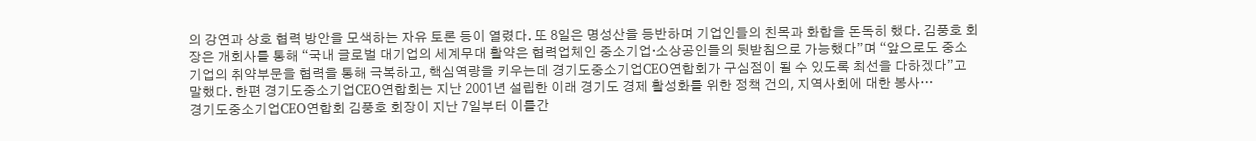의 강연과 상호 협력 방안을 모색하는 자유 토론 등이 열렸다. 또 8일은 명성산을 등반하며 기업인들의 친목과 화합을 돈독히 했다. 김풍호 회장은 개회사를 통해 “국내 글로벌 대기업의 세계무대 활약은 협력업체인 중소기업·소상공인들의 뒷받침으로 가능했다”며 “앞으로도 중소기업의 취약부문을 협력을 통해 극복하고, 핵심역량을 키우는데 경기도중소기업CEO연합회가 구심점이 될 수 있도록 최선을 다하겠다”고 말했다. 한편 경기도중소기업CEO연합회는 지난 2001년 설립한 이래 경기도 경제 활성화를 위한 정책 건의, 지역사회에 대한 봉사…
경기도중소기업CEO연합회 김풍호 회장이 지난 7일부터 이틀간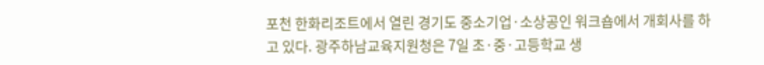포천 한화리조트에서 열린 경기도 중소기업·소상공인 워크숍에서 개회사를 하고 있다. 광주하남교육지원청은 7일 초·중·고등학교 생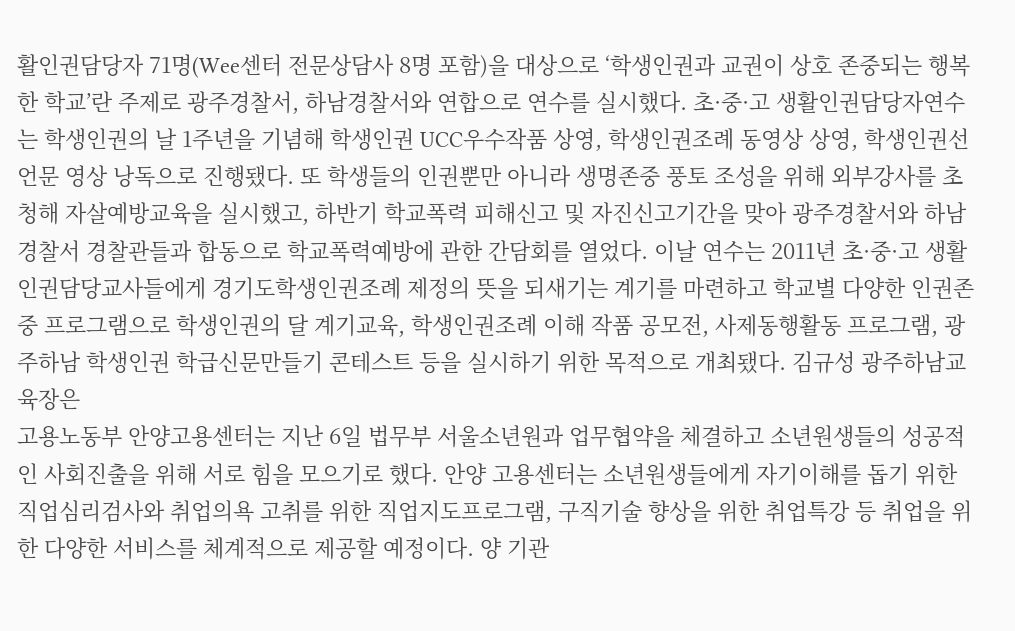활인권담당자 71명(Wee센터 전문상담사 8명 포함)을 대상으로 ‘학생인권과 교권이 상호 존중되는 행복한 학교’란 주제로 광주경찰서, 하남경찰서와 연합으로 연수를 실시했다. 초·중·고 생활인권담당자연수는 학생인권의 날 1주년을 기념해 학생인권 UCC우수작품 상영, 학생인권조례 동영상 상영, 학생인권선언문 영상 낭독으로 진행됐다. 또 학생들의 인권뿐만 아니라 생명존중 풍토 조성을 위해 외부강사를 초청해 자살예방교육을 실시했고, 하반기 학교폭력 피해신고 및 자진신고기간을 맞아 광주경찰서와 하남경찰서 경찰관들과 합동으로 학교폭력예방에 관한 간담회를 열었다. 이날 연수는 2011년 초·중·고 생활인권담당교사들에게 경기도학생인권조례 제정의 뜻을 되새기는 계기를 마련하고 학교별 다양한 인권존중 프로그램으로 학생인권의 달 계기교육, 학생인권조례 이해 작품 공모전, 사제동행활동 프로그램, 광주하남 학생인권 학급신문만들기 콘테스트 등을 실시하기 위한 목적으로 개최됐다. 김규성 광주하남교육장은
고용노동부 안양고용센터는 지난 6일 법무부 서울소년원과 업무협약을 체결하고 소년원생들의 성공적인 사회진출을 위해 서로 힘을 모으기로 했다. 안양 고용센터는 소년원생들에게 자기이해를 돕기 위한 직업심리검사와 취업의욕 고취를 위한 직업지도프로그램, 구직기술 향상을 위한 취업특강 등 취업을 위한 다양한 서비스를 체계적으로 제공할 예정이다. 양 기관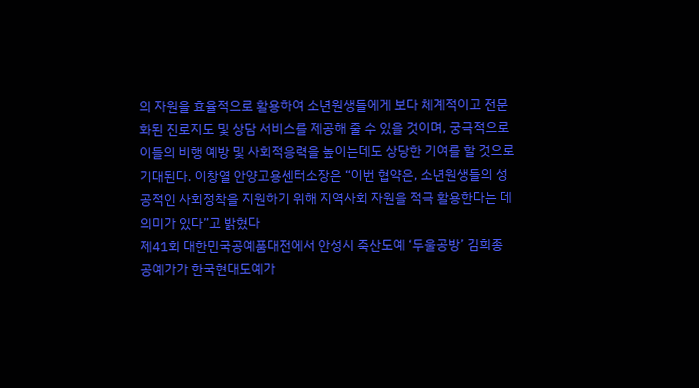의 자원을 효율적으로 활용하여 소년원생들에게 보다 체계적이고 전문화된 진로지도 및 상담 서비스를 제공해 줄 수 있을 것이며, 궁극적으로 이들의 비행 예방 및 사회적응력을 높이는데도 상당한 기여를 할 것으로 기대된다. 이창열 안양고용센터소장은 “이번 협약은, 소년원생들의 성공적인 사회정착을 지원하기 위해 지역사회 자원을 적극 활용한다는 데 의미가 있다”고 밝혔다
제41회 대한민국공예품대전에서 안성시 죽산도예 ‘두울공방’ 김희종 공예가가 한국현대도예가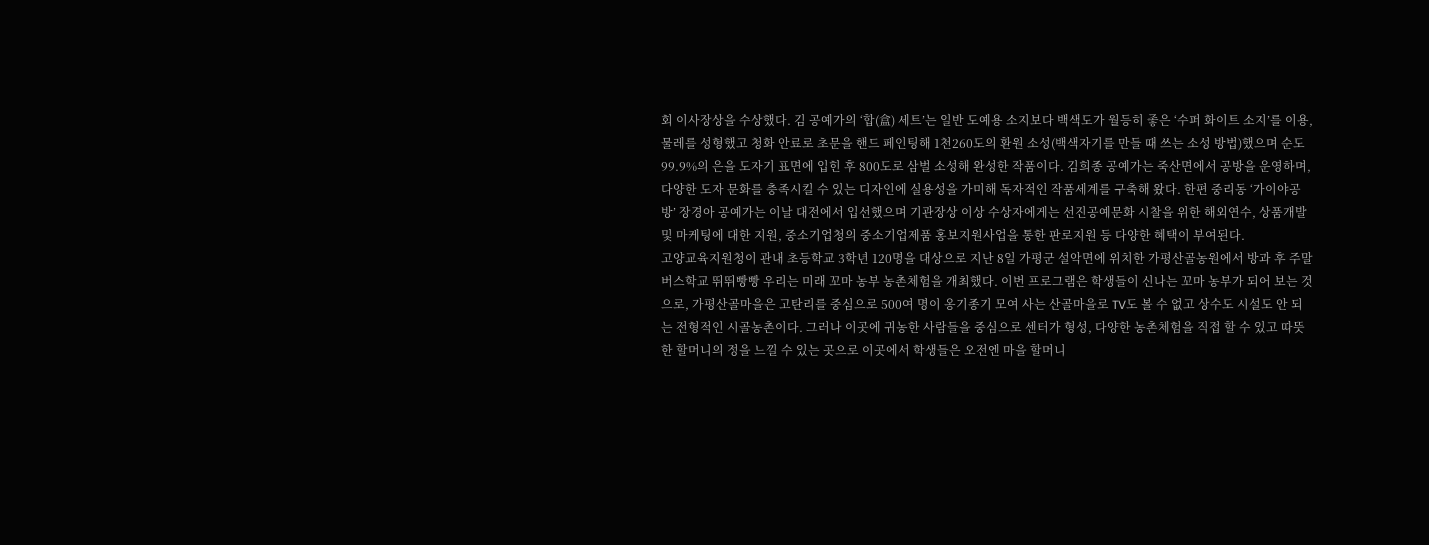회 이사장상을 수상했다. 김 공예가의 ‘합(盒) 세트’는 일반 도예용 소지보다 백색도가 월등히 좋은 ‘수퍼 화이트 소지’를 이용, 물레를 성형했고 청화 안료로 초문을 핸드 페인팅해 1천260도의 환원 소성(백색자기를 만들 때 쓰는 소성 방법)했으며 순도 99.9%의 은을 도자기 표면에 입힌 후 800도로 삼벌 소성해 완성한 작품이다. 김희종 공예가는 죽산면에서 공방을 운영하며, 다양한 도자 문화를 충족시킬 수 있는 디자인에 실용성을 가미해 독자적인 작품세계를 구축해 왔다. 한편 중리동 ‘가이야공방’ 장경아 공예가는 이날 대전에서 입선했으며 기관장상 이상 수상자에게는 선진공예문화 시찰을 위한 해외연수, 상품개발 및 마케팅에 대한 지원, 중소기업청의 중소기업제품 홍보지원사업을 통한 판로지원 등 다양한 혜택이 부여된다.
고양교육지원청이 관내 초등학교 3학년 120명을 대상으로 지난 8일 가평군 설악면에 위치한 가평산골농원에서 방과 후 주말버스학교 뛰뛰빵빵 우리는 미래 꼬마 농부 농촌체험을 개최했다. 이번 프로그램은 학생들이 신나는 꼬마 농부가 되어 보는 것으로, 가평산골마을은 고탄리를 중심으로 500여 명이 옹기종기 모여 사는 산골마을로 TV도 볼 수 없고 상수도 시설도 안 되는 전형적인 시골농촌이다. 그러나 이곳에 귀농한 사람들을 중심으로 센터가 형성, 다양한 농촌체험을 직접 할 수 있고 따뜻한 할머니의 정을 느낄 수 있는 곳으로 이곳에서 학생들은 오전엔 마을 할머니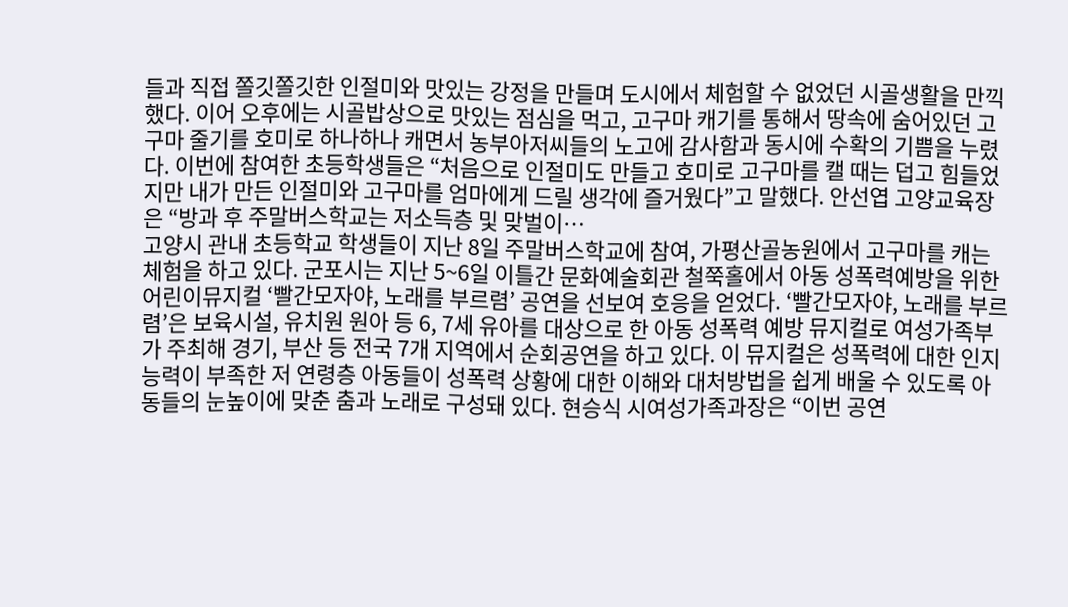들과 직접 쫄깃쫄깃한 인절미와 맛있는 강정을 만들며 도시에서 체험할 수 없었던 시골생활을 만끽했다. 이어 오후에는 시골밥상으로 맛있는 점심을 먹고, 고구마 캐기를 통해서 땅속에 숨어있던 고구마 줄기를 호미로 하나하나 캐면서 농부아저씨들의 노고에 감사함과 동시에 수확의 기쁨을 누렸다. 이번에 참여한 초등학생들은 “처음으로 인절미도 만들고 호미로 고구마를 캘 때는 덥고 힘들었지만 내가 만든 인절미와 고구마를 엄마에게 드릴 생각에 즐거웠다”고 말했다. 안선엽 고양교육장은 “방과 후 주말버스학교는 저소득층 및 맞벌이…
고양시 관내 초등학교 학생들이 지난 8일 주말버스학교에 참여, 가평산골농원에서 고구마를 캐는 체험을 하고 있다. 군포시는 지난 5~6일 이틀간 문화예술회관 철쭉홀에서 아동 성폭력예방을 위한 어린이뮤지컬 ‘빨간모자야, 노래를 부르렴’ 공연을 선보여 호응을 얻었다. ‘빨간모자야, 노래를 부르렴’은 보육시설, 유치원 원아 등 6, 7세 유아를 대상으로 한 아동 성폭력 예방 뮤지컬로 여성가족부가 주최해 경기, 부산 등 전국 7개 지역에서 순회공연을 하고 있다. 이 뮤지컬은 성폭력에 대한 인지능력이 부족한 저 연령층 아동들이 성폭력 상황에 대한 이해와 대처방법을 쉽게 배울 수 있도록 아동들의 눈높이에 맞춘 춤과 노래로 구성돼 있다. 현승식 시여성가족과장은 “이번 공연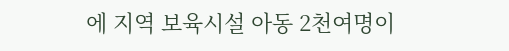에 지역 보육시설 아동 2천여명이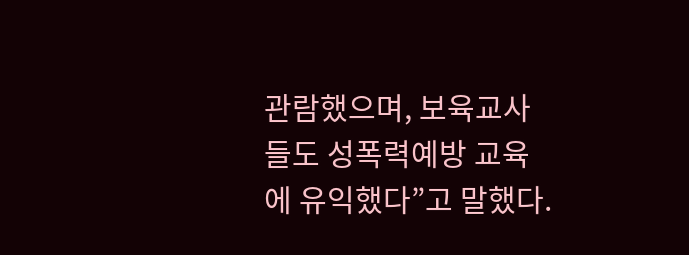관람했으며, 보육교사들도 성폭력예방 교육에 유익했다”고 말했다.